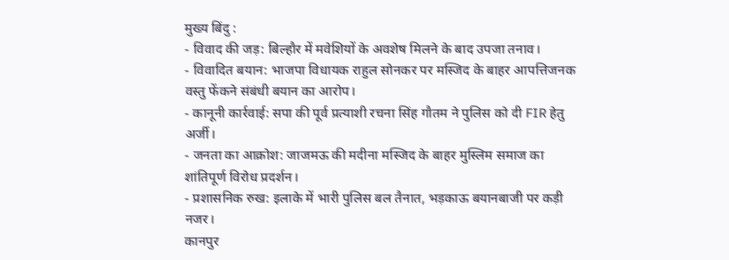मुख्य बिंदु :
- विवाद की जड़: बिल्हौर में मवेशियों के अवशेष मिलने के बाद उपजा तनाव।
- विवादित बयान: भाजपा विधायक राहुल सोनकर पर मस्जिद के बाहर आपत्तिजनक वस्तु फेंकने संबंधी बयान का आरोप।
- कानूनी कार्रवाई: सपा की पूर्व प्रत्याशी रचना सिंह गौतम ने पुलिस को दी FIR हेतु अर्जी।
- जनता का आक्रोश: जाजमऊ की मदीना मस्जिद के बाहर मुस्लिम समाज का शांतिपूर्ण विरोध प्रदर्शन।
- प्रशासनिक रुख: इलाके में भारी पुलिस बल तैनात, भड़काऊ बयानबाजी पर कड़ी नजर।
कानपुर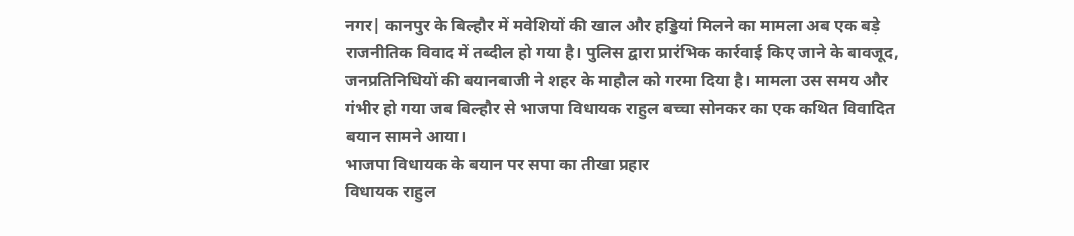नगर| कानपुर के बिल्हौर में मवेशियों की खाल और हड्डियां मिलने का मामला अब एक बड़े राजनीतिक विवाद में तब्दील हो गया है। पुलिस द्वारा प्रारंभिक कार्रवाई किए जाने के बावजूद, जनप्रतिनिधियों की बयानबाजी ने शहर के माहौल को गरमा दिया है। मामला उस समय और गंभीर हो गया जब बिल्हौर से भाजपा विधायक राहुल बच्चा सोनकर का एक कथित विवादित बयान सामने आया।
भाजपा विधायक के बयान पर सपा का तीखा प्रहार
विधायक राहुल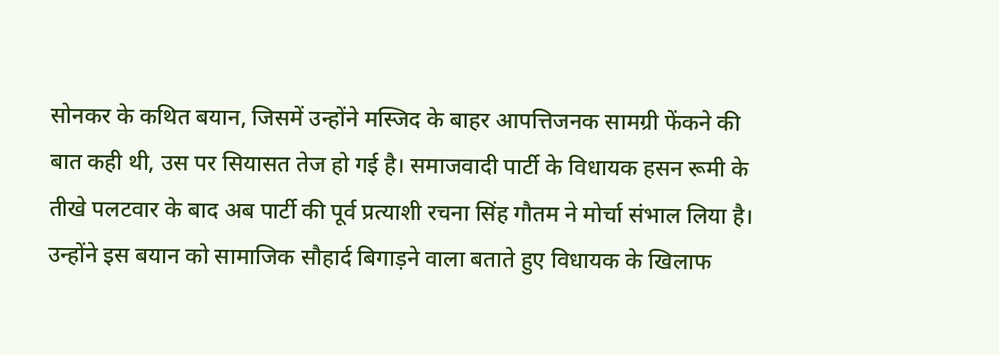सोनकर के कथित बयान, जिसमें उन्होंने मस्जिद के बाहर आपत्तिजनक सामग्री फेंकने की बात कही थी, उस पर सियासत तेज हो गई है। समाजवादी पार्टी के विधायक हसन रूमी के तीखे पलटवार के बाद अब पार्टी की पूर्व प्रत्याशी रचना सिंह गौतम ने मोर्चा संभाल लिया है। उन्होंने इस बयान को सामाजिक सौहार्द बिगाड़ने वाला बताते हुए विधायक के खिलाफ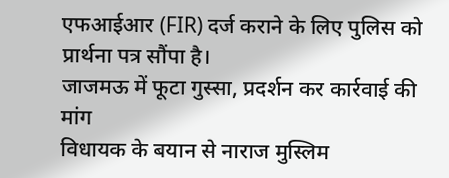एफआईआर (FIR) दर्ज कराने के लिए पुलिस को प्रार्थना पत्र सौंपा है।
जाजमऊ में फूटा गुस्सा, प्रदर्शन कर कार्रवाई की मांग
विधायक के बयान से नाराज मुस्लिम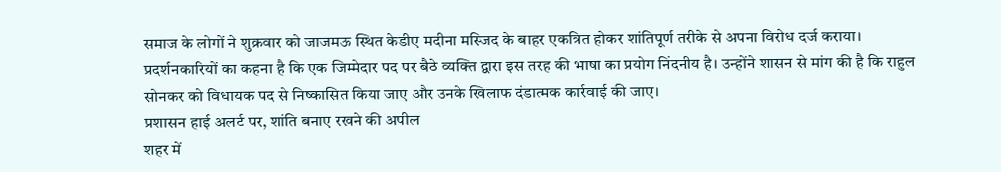समाज के लोगों ने शुक्रवार को जाजमऊ स्थित केडीए मदीना मस्जिद के बाहर एकत्रित होकर शांतिपूर्ण तरीके से अपना विरोध दर्ज कराया। प्रदर्शनकारियों का कहना है कि एक जिम्मेदार पद पर बैठे व्यक्ति द्वारा इस तरह की भाषा का प्रयोग निंदनीय है। उन्होंने शासन से मांग की है कि राहुल सोनकर को विधायक पद से निष्कासित किया जाए और उनके खिलाफ दंडात्मक कार्रवाई की जाए।
प्रशासन हाई अलर्ट पर, शांति बनाए रखने की अपील
शहर में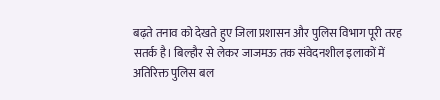बढ़ते तनाव को देखते हुए जिला प्रशासन और पुलिस विभाग पूरी तरह सतर्क है। बिल्हौर से लेकर जाजमऊ तक संवेदनशील इलाकों में अतिरिक्त पुलिस बल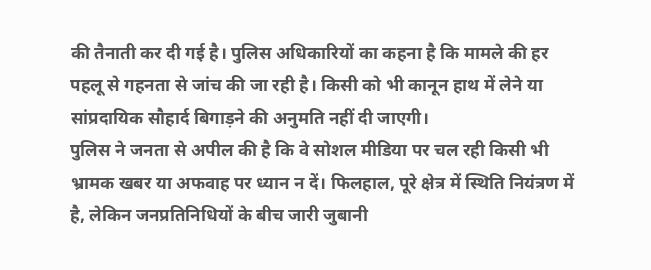की तैनाती कर दी गई है। पुलिस अधिकारियों का कहना है कि मामले की हर पहलू से गहनता से जांच की जा रही है। किसी को भी कानून हाथ में लेने या सांप्रदायिक सौहार्द बिगाड़ने की अनुमति नहीं दी जाएगी।
पुलिस ने जनता से अपील की है कि वे सोशल मीडिया पर चल रही किसी भी भ्रामक खबर या अफवाह पर ध्यान न दें। फिलहाल, पूरे क्षेत्र में स्थिति नियंत्रण में है, लेकिन जनप्रतिनिधियों के बीच जारी जुबानी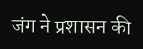जंग ने प्रशासन की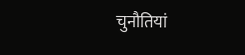चुनौतियां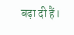बढ़ा दी हैं।